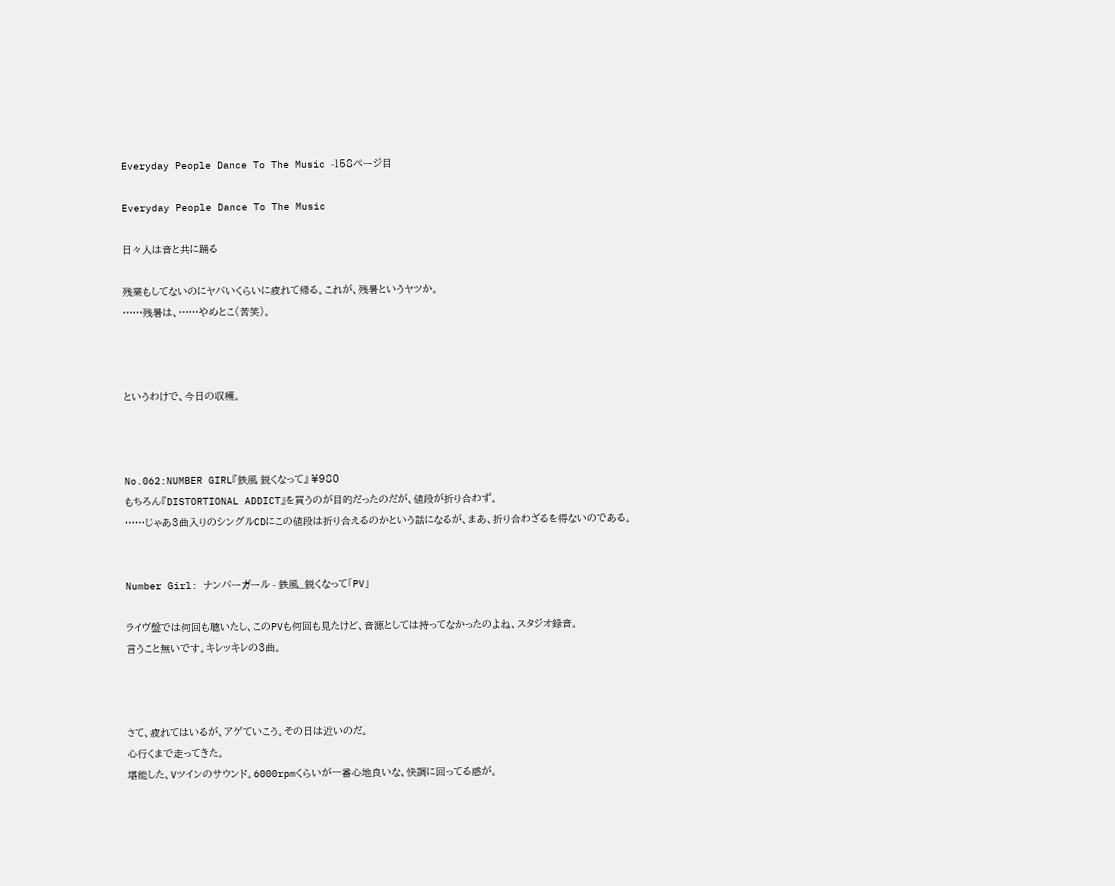Everyday People Dance To The Music -158ページ目

Everyday People Dance To The Music

日々人は音と共に踊る

残業もしてないのにヤバいくらいに疲れて帰る。これが、残暑というヤツか。
……残暑は、……やめとこ(苦笑)。



というわけで、今日の収穫。



No.062:NUMBER GIRL『鉄風 鋭くなって』 ¥980
もちろん『DISTORTIONAL ADDICT』を買うのが目的だったのだが、値段が折り合わず。
……じゃあ3曲入りのシングルCDにこの値段は折り合えるのかという話になるが、まあ、折り合わざるを得ないのである。


Number Girl: ナンバーガール - 鉄風_鋭くなって「PV」

ライヴ盤では何回も聴いたし、このPVも何回も見たけど、音源としては持ってなかったのよね、スタジオ録音。
言うこと無いです。キレッキレの3曲。



さて、疲れてはいるが、アゲていこう。その日は近いのだ。
心行くまで走ってきた。
堪能した、Vツインのサウンド。6000rpmくらいが一番心地良いな、快調に回ってる感が。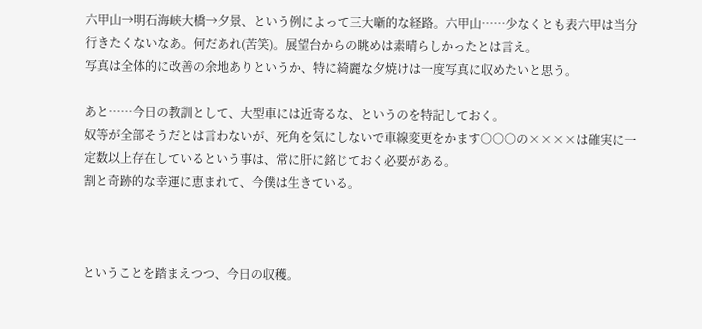六甲山→明石海峡大橋→夕景、という例によって三大噺的な経路。六甲山……少なくとも表六甲は当分行きたくないなあ。何だあれ(苦笑)。展望台からの眺めは素晴らしかったとは言え。
写真は全体的に改善の余地ありというか、特に綺麗な夕焼けは一度写真に収めたいと思う。

あと……今日の教訓として、大型車には近寄るな、というのを特記しておく。
奴等が全部そうだとは言わないが、死角を気にしないで車線変更をかます○○○の××××は確実に一定数以上存在しているという事は、常に肝に銘じておく必要がある。
割と奇跡的な幸運に恵まれて、今僕は生きている。



ということを踏まえつつ、今日の収穫。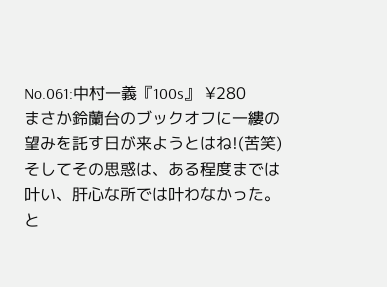No.061:中村一義『100s』 ¥280
まさか鈴蘭台のブックオフに一縷の望みを託す日が来ようとはね!(苦笑) そしてその思惑は、ある程度までは叶い、肝心な所では叶わなかった。
と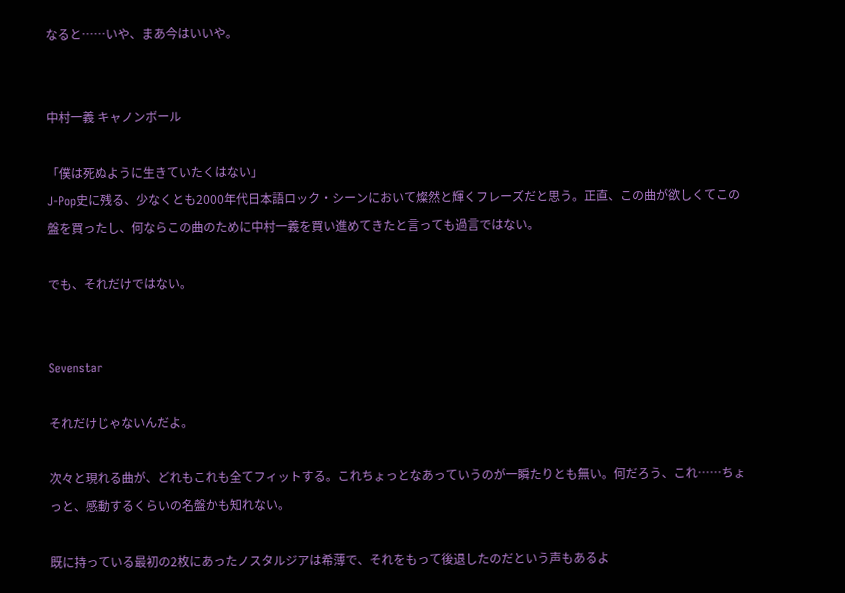なると……いや、まあ今はいいや。


中村一義 キャノンボール

「僕は死ぬように生きていたくはない」
J-Pop史に残る、少なくとも2000年代日本語ロック・シーンにおいて燦然と輝くフレーズだと思う。正直、この曲が欲しくてこの盤を買ったし、何ならこの曲のために中村一義を買い進めてきたと言っても過言ではない。

でも、それだけではない。


Sevenstar

それだけじゃないんだよ。

次々と現れる曲が、どれもこれも全てフィットする。これちょっとなあっていうのが一瞬たりとも無い。何だろう、これ……ちょっと、感動するくらいの名盤かも知れない。

既に持っている最初の2枚にあったノスタルジアは希薄で、それをもって後退したのだという声もあるよ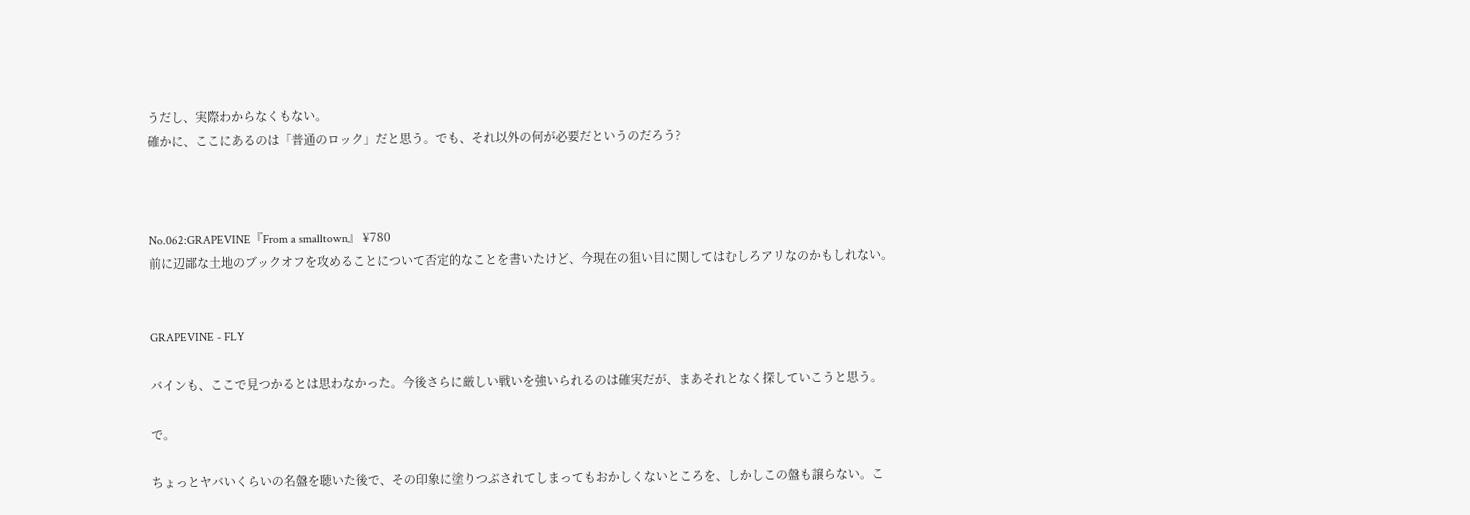うだし、実際わからなくもない。
確かに、ここにあるのは「普通のロック」だと思う。でも、それ以外の何が必要だというのだろう?



No.062:GRAPEVINE『From a smalltown』 ¥780
前に辺鄙な土地のブックオフを攻めることについて否定的なことを書いたけど、今現在の狙い目に関してはむしろアリなのかもしれない。


GRAPEVINE - FLY

バインも、ここで見つかるとは思わなかった。今後さらに厳しい戦いを強いられるのは確実だが、まあそれとなく探していこうと思う。

で。

ちょっとヤバいくらいの名盤を聴いた後で、その印象に塗りつぶされてしまってもおかしくないところを、しかしこの盤も譲らない。こ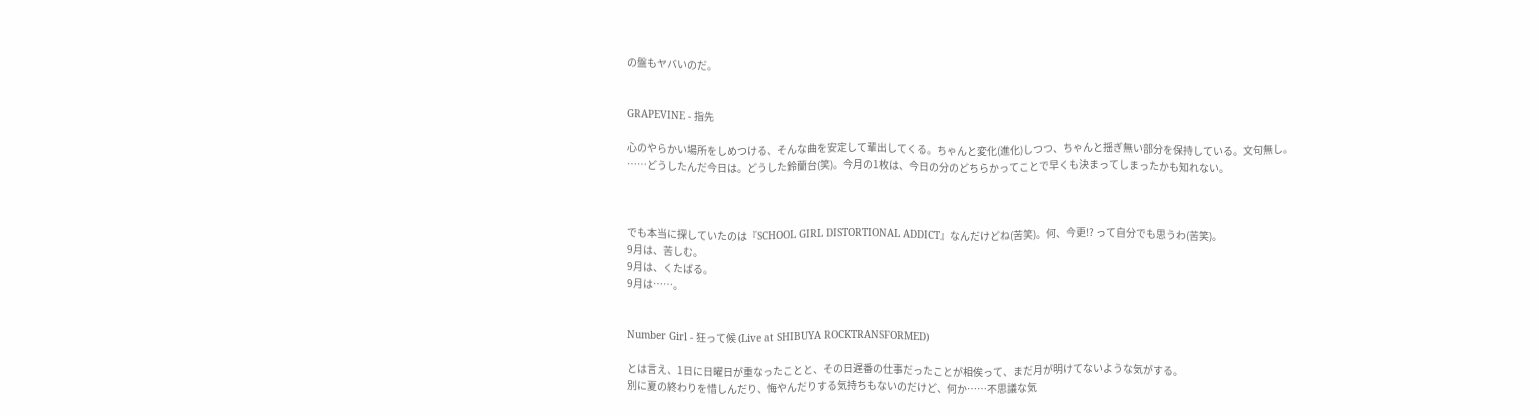の盤もヤバいのだ。


GRAPEVINE - 指先

心のやらかい場所をしめつける、そんな曲を安定して輩出してくる。ちゃんと変化(進化)しつつ、ちゃんと揺ぎ無い部分を保持している。文句無し。
……どうしたんだ今日は。どうした鈴蘭台(笑)。今月の1枚は、今日の分のどちらかってことで早くも決まってしまったかも知れない。



でも本当に探していたのは『SCHOOL GIRL DISTORTIONAL ADDICT』なんだけどね(苦笑)。何、今更!? って自分でも思うわ(苦笑)。
9月は、苦しむ。
9月は、くたばる。
9月は……。


Number Girl - 狂って候 (Live at SHIBUYA ROCKTRANSFORMED)

とは言え、1日に日曜日が重なったことと、その日遅番の仕事だったことが相俟って、まだ月が明けてないような気がする。
別に夏の終わりを惜しんだり、悔やんだりする気持ちもないのだけど、何か……不思議な気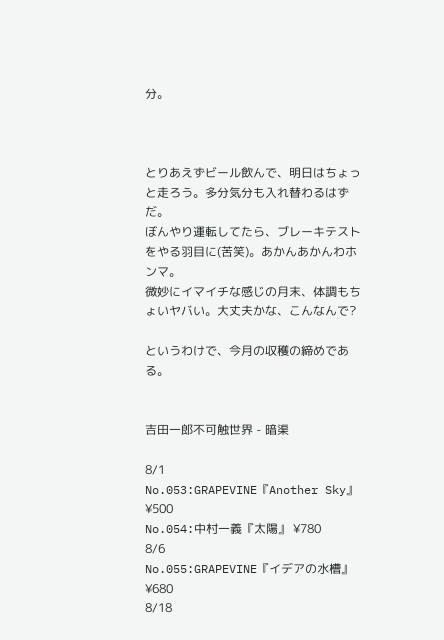分。



とりあえずビール飲んで、明日はちょっと走ろう。多分気分も入れ替わるはずだ。
ぼんやり運転してたら、ブレーキテストをやる羽目に(苦笑)。あかんあかんわホンマ。
微妙にイマイチな感じの月末、体調もちょいヤバい。大丈夫かな、こんなんで?

というわけで、今月の収穫の締めである。


吉田一郎不可触世界 - 暗渠

8/1
No.053:GRAPEVINE『Another Sky』 ¥500
No.054:中村一義『太陽』 ¥780
8/6
No.055:GRAPEVINE『イデアの水槽』 ¥680
8/18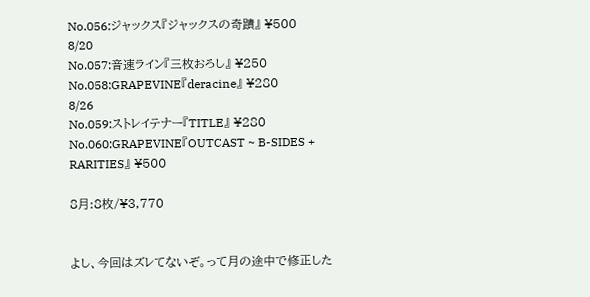No.056:ジャックス『ジャックスの奇蹟』 ¥500
8/20
No.057:音速ライン『三枚おろし』 ¥250
No.058:GRAPEVINE『deracine』 ¥280
8/26
No.059:ストレイテナー『TITLE』 ¥280
No.060:GRAPEVINE『OUTCAST ~ B-SIDES + RARITIES』 ¥500

8月:8枚/¥3,770


よし、今回はズレてないぞ。って月の途中で修正した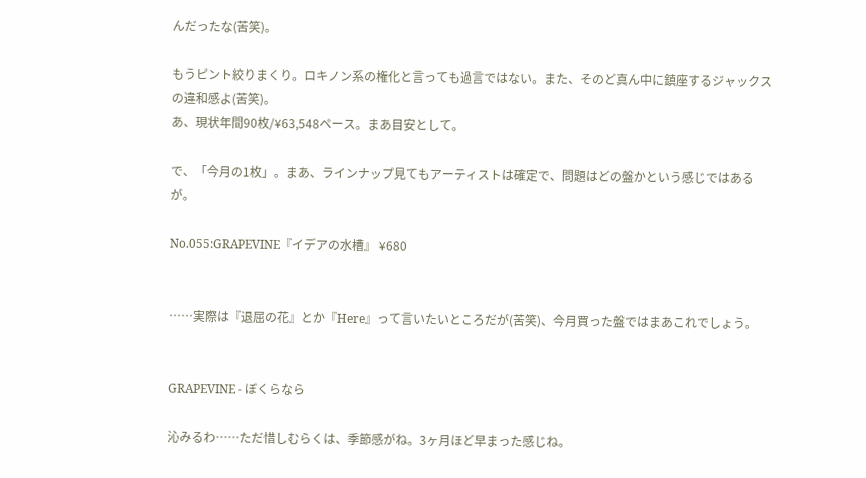んだったな(苦笑)。

もうピント絞りまくり。ロキノン系の権化と言っても過言ではない。また、そのど真ん中に鎮座するジャックスの違和感よ(苦笑)。
あ、現状年間90枚/¥63,548ペース。まあ目安として。

で、「今月の1枚」。まあ、ラインナップ見てもアーティストは確定で、問題はどの盤かという感じではあるが。

No.055:GRAPEVINE『イデアの水槽』 ¥680


……実際は『退屈の花』とか『Here』って言いたいところだが(苦笑)、今月買った盤ではまあこれでしょう。


GRAPEVINE - ぼくらなら

沁みるわ……ただ惜しむらくは、季節感がね。3ヶ月ほど早まった感じね。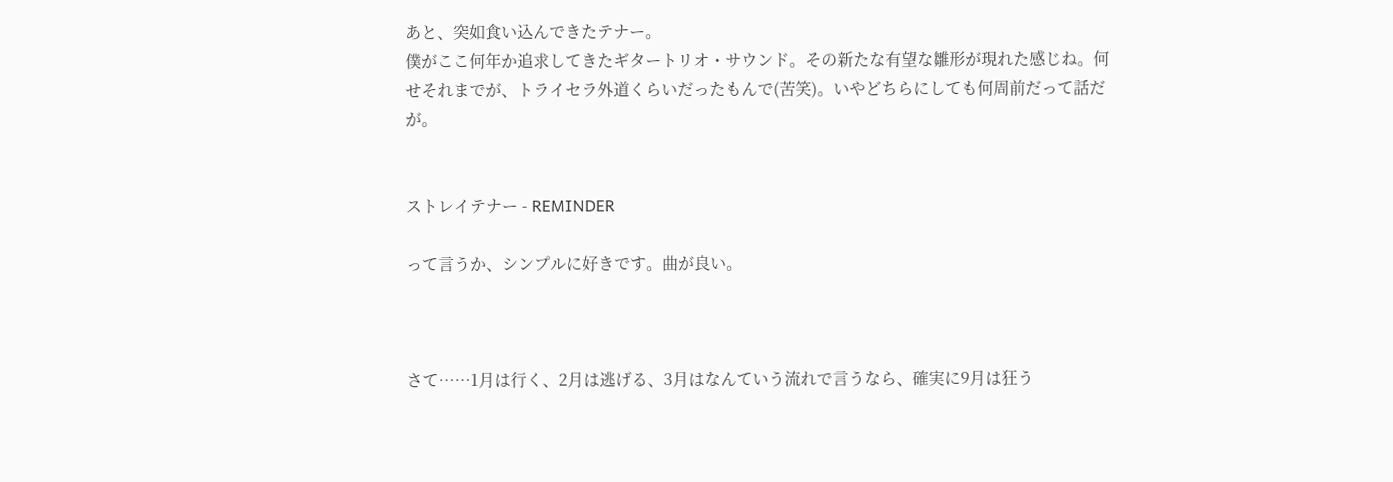あと、突如食い込んできたテナー。
僕がここ何年か追求してきたギタートリオ・サウンド。その新たな有望な雛形が現れた感じね。何せそれまでが、トライセラ外道くらいだったもんで(苦笑)。いやどちらにしても何周前だって話だが。


ストレイテナー - REMINDER

って言うか、シンプルに好きです。曲が良い。



さて……1月は行く、2月は逃げる、3月はなんていう流れで言うなら、確実に9月は狂う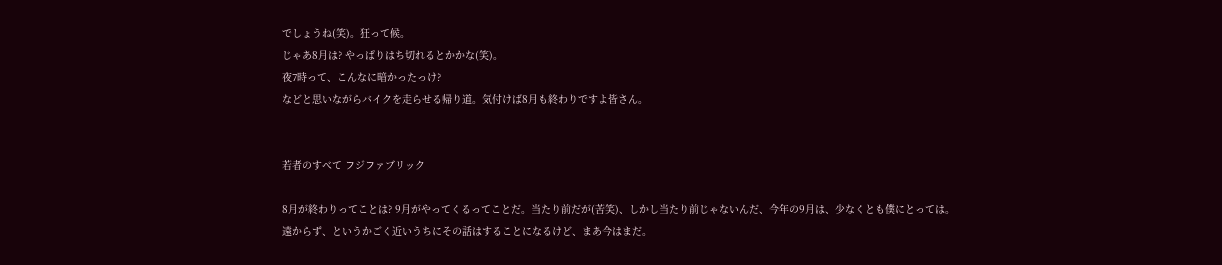でしょうね(笑)。狂って候。
じゃあ8月は? やっぱりはち切れるとかかな(笑)。
夜7時って、こんなに暗かったっけ?
などと思いながらバイクを走らせる帰り道。気付けば8月も終わりですよ皆さん。


若者のすべて フジファブリック

8月が終わりってことは? 9月がやってくるってことだ。当たり前だが(苦笑)、しかし当たり前じゃないんだ、今年の9月は、少なくとも僕にとっては。
遠からず、というかごく近いうちにその話はすることになるけど、まあ今はまだ。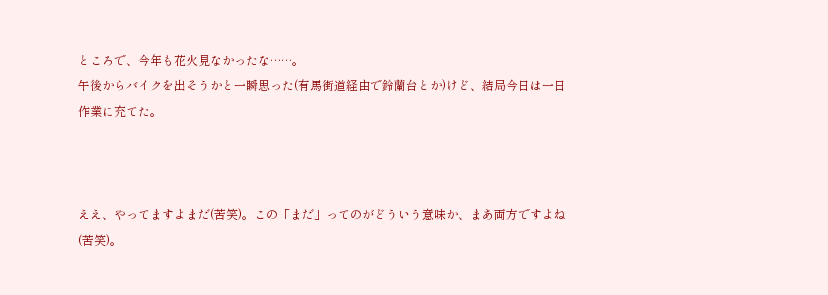ところで、今年も花火見なかったな……。
午後からバイクを出そうかと一瞬思った(有馬街道経由で鈴蘭台とか)けど、結局今日は一日作業に充てた。



ええ、やってますよまだ(苦笑)。この「まだ」ってのがどういう意味か、まあ両方ですよね(苦笑)。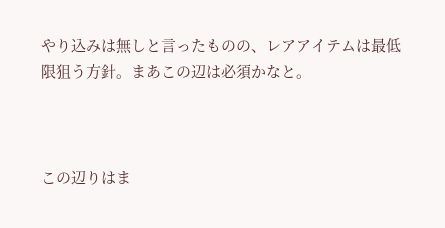やり込みは無しと言ったものの、レアアイテムは最低限狙う方針。まあこの辺は必須かなと。



この辺りはま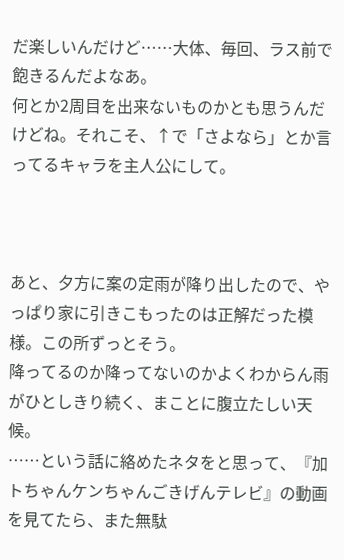だ楽しいんだけど……大体、毎回、ラス前で飽きるんだよなあ。
何とか2周目を出来ないものかとも思うんだけどね。それこそ、↑で「さよなら」とか言ってるキャラを主人公にして。



あと、夕方に案の定雨が降り出したので、やっぱり家に引きこもったのは正解だった模様。この所ずっとそう。
降ってるのか降ってないのかよくわからん雨がひとしきり続く、まことに腹立たしい天候。
……という話に絡めたネタをと思って、『加トちゃんケンちゃんごきげんテレビ』の動画を見てたら、また無駄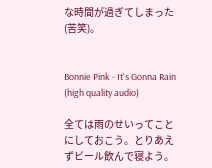な時間が過ぎてしまった(苦笑)。


Bonnie Pink - It's Gonna Rain (high quality audio)

全ては雨のせいってことにしておこう。とりあえずビール飲んで寝よう。